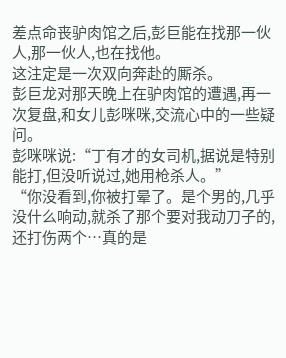差点命丧驴肉馆之后,彭巨能在找那一伙人,那一伙人,也在找他。
这注定是一次双向奔赴的厮杀。
彭巨龙对那天晚上在驴肉馆的遭遇,再一次复盘,和女儿彭咪咪,交流心中的一些疑问。
彭咪咪说:“丁有才的女司机,据说是特别能打,但没听说过,她用枪杀人。”
“你没看到,你被打晕了。是个男的,几乎没什么响动,就杀了那个要对我动刀子的,还打伤两个…真的是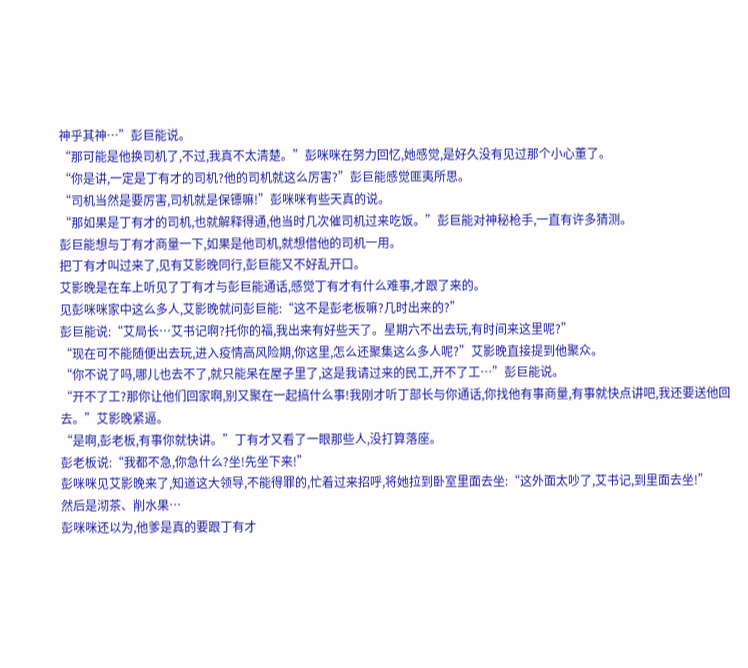神乎其神…”彭巨能说。
“那可能是他换司机了,不过,我真不太清楚。”彭咪咪在努力回忆,她感觉,是好久没有见过那个小心董了。
“你是讲,一定是丁有才的司机?他的司机就这么厉害?”彭巨能感觉匪夷所思。
“司机当然是要厉害,司机就是保镖嘛!”彭咪咪有些天真的说。
“那如果是丁有才的司机,也就解释得通,他当时几次催司机过来吃饭。”彭巨能对神秘枪手,一直有许多猜测。
彭巨能想与丁有才商量一下,如果是他司机,就想借他的司机一用。
把丁有才叫过来了,见有艾影晚同行,彭巨能又不好乱开口。
艾影晚是在车上听见了丁有才与彭巨能通话,感觉丁有才有什么难事,才跟了来的。
见彭咪咪家中这么多人,艾影晚就问彭巨能:“这不是彭老板嘛?几时出来的?”
彭巨能说:“艾局长…艾书记啊?托你的福,我出来有好些天了。星期六不出去玩,有时间来这里呢?”
“现在可不能随便出去玩,进入疫情高风险期,你这里,怎么还聚集这么多人呢?”艾影晚直接提到他聚众。
“你不说了吗,哪儿也去不了,就只能呆在屋子里了,这是我请过来的民工,开不了工…”彭巨能说。
“开不了工?那你让他们回家啊,别又聚在一起搞什么事!我刚才听丁部长与你通话,你找他有事商量,有事就快点讲吧,我还要送他回去。”艾影晚紧逼。
“是啊,彭老板,有事你就快讲。”丁有才又看了一眼那些人,没打算落座。
彭老板说:“我都不急,你急什么?坐!先坐下来!”
彭咪咪见艾影晚来了,知道这大领导,不能得罪的,忙着过来招呼,将她拉到卧室里面去坐:“这外面太吵了,艾书记,到里面去坐!”
然后是沏茶、削水果…
彭咪咪还以为,他爹是真的要跟丁有才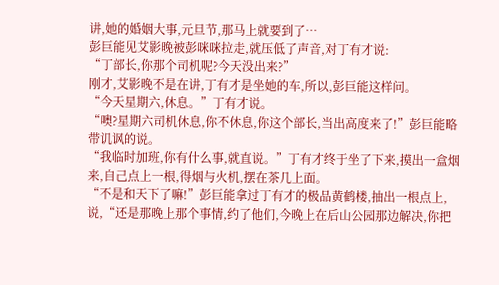讲,她的婚姻大事,元旦节,那马上就要到了…
彭巨能见艾影晚被彭咪咪拉走,就压低了声音,对丁有才说:
“丁部长,你那个司机呢?今天没出来?”
刚才,艾影晚不是在讲,丁有才是坐她的车,所以,彭巨能这样问。
“今天星期六,休息。”丁有才说。
“噢?星期六司机休息,你不休息,你这个部长,当出高度来了!”彭巨能略带讥讽的说。
“我临时加班,你有什么事,就直说。”丁有才终于坐了下来,摸出一盒烟来,自己点上一根,得烟与火机,摆在茶几上面。
“不是和天下了嘛!”彭巨能拿过丁有才的极品黄鹤楼,抽出一根点上,说,“还是那晚上那个事情,约了他们,今晚上在后山公园那边解决,你把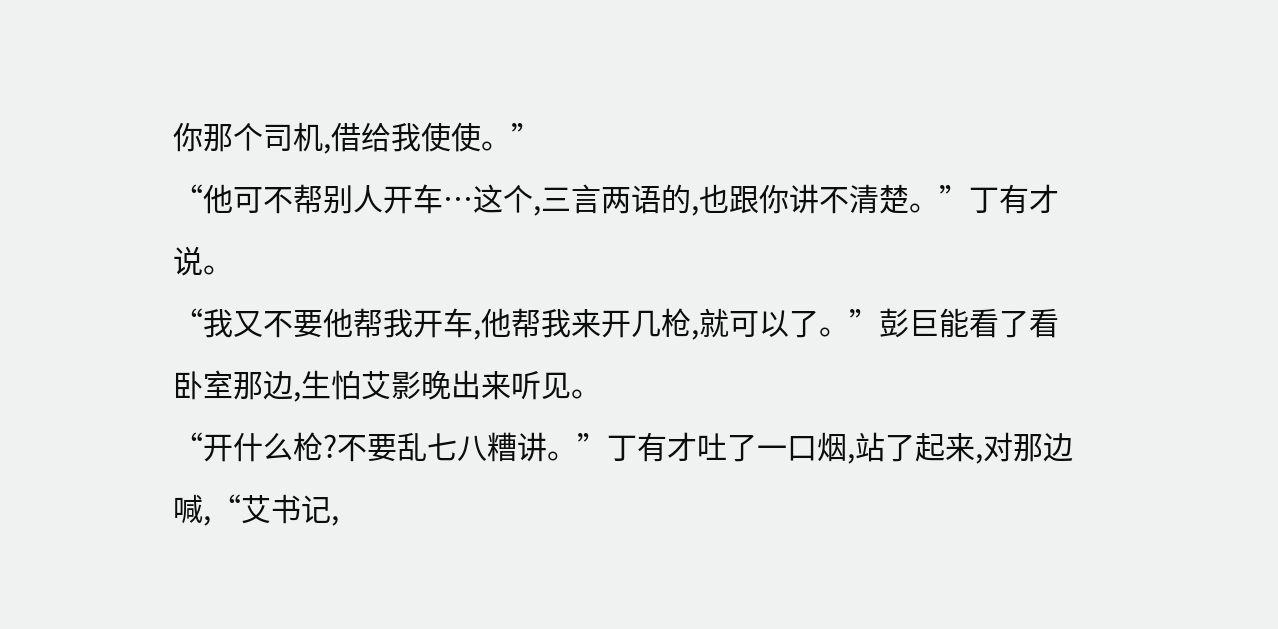你那个司机,借给我使使。”
“他可不帮别人开车…这个,三言两语的,也跟你讲不清楚。”丁有才说。
“我又不要他帮我开车,他帮我来开几枪,就可以了。”彭巨能看了看卧室那边,生怕艾影晚出来听见。
“开什么枪?不要乱七八糟讲。”丁有才吐了一口烟,站了起来,对那边喊,“艾书记,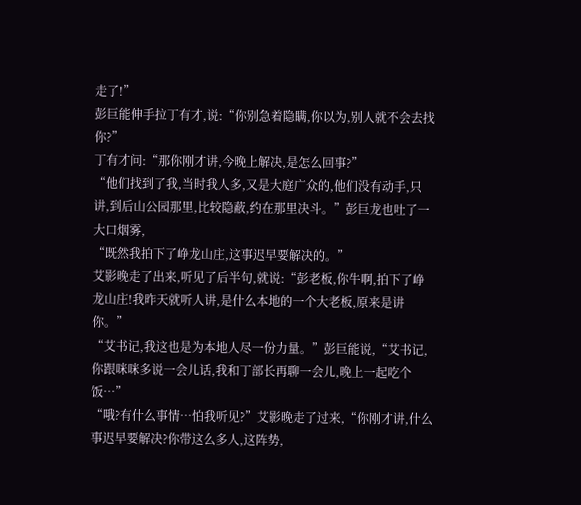走了!”
彭巨能伸手拉丁有才,说:“你别急着隐瞒,你以为,别人就不会去找你?”
丁有才问:“那你刚才讲,今晚上解决,是怎么回事?”
“他们找到了我,当时我人多,又是大庭广众的,他们没有动手,只讲,到后山公园那里,比较隐蔽,约在那里决斗。”彭巨龙也吐了一大口烟雾,
“既然我拍下了峥龙山庄,这事迟早要解决的。”
艾影晚走了出来,听见了后半句,就说:“彭老板,你牛啊,拍下了峥龙山庄!我昨天就听人讲,是什么本地的一个大老板,原来是讲你。”
“艾书记,我这也是为本地人尽一份力量。”彭巨能说,“艾书记,你跟咪咪多说一会儿话,我和丁部长再聊一会儿,晚上一起吃个饭…”
“哦?有什么事情…怕我听见?”艾影晚走了过来,“你刚才讲,什么事迟早要解决?你带这么多人,这阵势,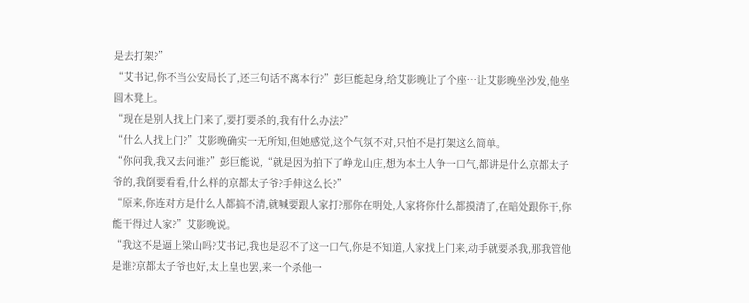是去打架?”
“艾书记,你不当公安局长了,还三句话不离本行?”彭巨能起身,给艾影晚让了个座…让艾影晚坐沙发,他坐圆木凳上。
“现在是别人找上门来了,要打要杀的,我有什么办法?”
“什么人找上门?”艾影晚确实一无所知,但她感觉,这个气氛不对,只怕不是打架这么简单。
“你问我,我又去问谁?”彭巨能说,“就是因为拍下了峥龙山庄,想为本土人争一口气,都讲是什么京都太子爷的,我倒要看看,什么样的京都太子爷?手伸这么长?”
“原来,你连对方是什么人都搞不清,就喊要跟人家打?那你在明处,人家将你什么都摸清了,在暗处跟你干,你能干得过人家?”艾影晚说。
“我这不是逼上梁山吗?艾书记,我也是忍不了这一口气,你是不知道,人家找上门来,动手就要杀我,那我管他是谁?京都太子爷也好,太上皇也罢,来一个杀他一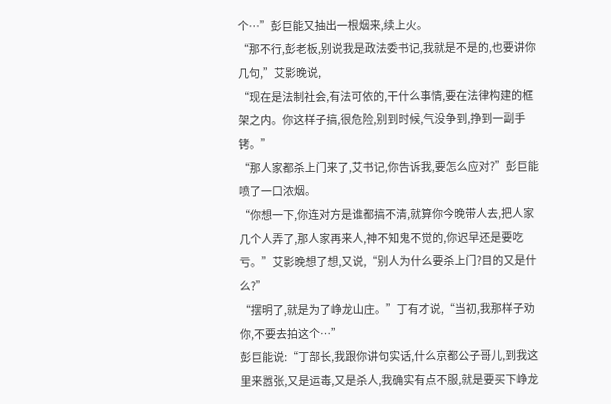个…”彭巨能又抽出一根烟来,续上火。
“那不行,彭老板,别说我是政法委书记,我就是不是的,也要讲你几句,”艾影晚说,
“现在是法制社会,有法可依的,干什么事情,要在法律构建的框架之内。你这样子搞,很危险,别到时候,气没争到,挣到一副手铐。”
“那人家都杀上门来了,艾书记,你告诉我,要怎么应对?”彭巨能喷了一口浓烟。
“你想一下,你连对方是谁都搞不清,就算你今晚带人去,把人家几个人弄了,那人家再来人,神不知鬼不觉的,你迟早还是要吃亏。”艾影晚想了想,又说,“别人为什么要杀上门?目的又是什么?”
“摆明了,就是为了峥龙山庄。”丁有才说,“当初,我那样子劝你,不要去拍这个…”
彭巨能说:“丁部长,我跟你讲句实话,什么京都公子哥儿,到我这里来嚣张,又是运毒,又是杀人,我确实有点不服,就是要买下峥龙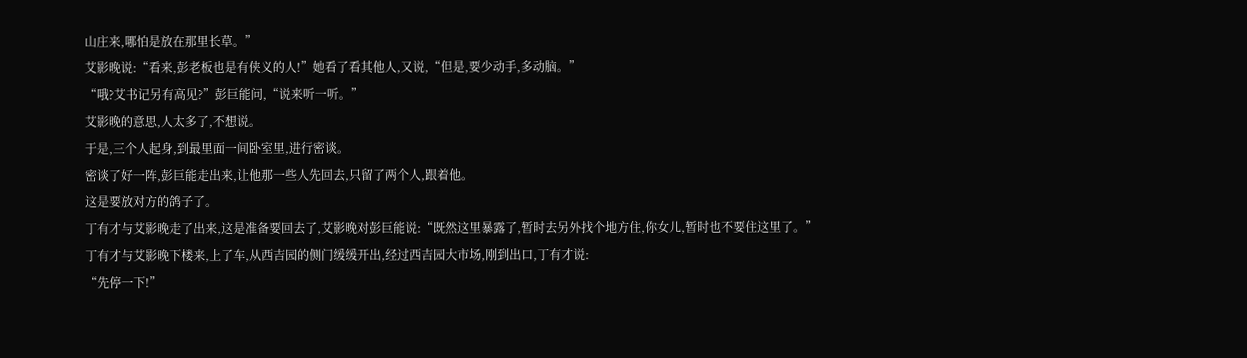山庄来,哪怕是放在那里长草。”
艾影晚说:“看来,彭老板也是有侠义的人!”她看了看其他人,又说,“但是,要少动手,多动脑。”
“哦?艾书记另有高见?”彭巨能问,“说来听一听。”
艾影晚的意思,人太多了,不想说。
于是,三个人起身,到最里面一间卧室里,进行密谈。
密谈了好一阵,彭巨能走出来,让他那一些人先回去,只留了两个人,跟着他。
这是要放对方的鸽子了。
丁有才与艾影晚走了出来,这是准备要回去了,艾影晚对彭巨能说:“既然这里暴露了,暂时去另外找个地方住,你女儿,暂时也不要住这里了。”
丁有才与艾影晚下楼来,上了车,从西吉园的侧门缓缓开出,经过西吉园大市场,刚到出口,丁有才说:
“先停一下!”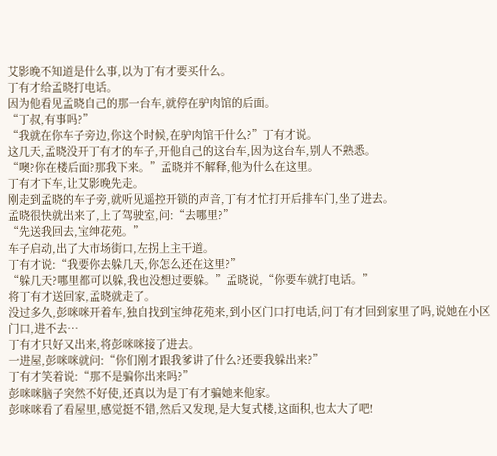艾影晚不知道是什么事,以为丁有才要买什么。
丁有才给孟晓打电话。
因为他看见孟晓自己的那一台车,就停在驴肉馆的后面。
“丁叔,有事吗?”
“我就在你车子旁边,你这个时候,在驴肉馆干什么?”丁有才说。
这几天,孟晓没开丁有才的车子,开他自己的这台车,因为这台车,别人不熟悉。
“噢?你在楼后面?那我下来。”孟晓并不解释,他为什么在这里。
丁有才下车,让艾影晚先走。
刚走到孟晓的车子旁,就听见遥控开锁的声音,丁有才忙打开后排车门,坐了进去。
孟晓很快就出来了,上了驾驶室,问:“去哪里?”
“先送我回去,宝绅花苑。”
车子启动,出了大市场街口,左拐上主干道。
丁有才说:“我要你去躲几天,你怎么还在这里?”
“躲几天?哪里都可以躲,我也没想过要躲。”孟晓说,“你要车就打电话。”
将丁有才送回家,孟晓就走了。
没过多久,彭咪咪开着车,独自找到宝绅花苑来,到小区门口打电话,问丁有才回到家里了吗,说她在小区门口,进不去…
丁有才只好又出来,将彭咪咪接了进去。
一进屋,彭咪咪就问:“你们刚才跟我爹讲了什么?还要我躲出来?”
丁有才笑着说:“那不是骗你出来吗?”
彭咪咪脑子突然不好使,还真以为是丁有才骗她来他家。
彭咪咪看了看屋里,感觉挺不错,然后又发现,是大复式楼,这面积,也太大了吧!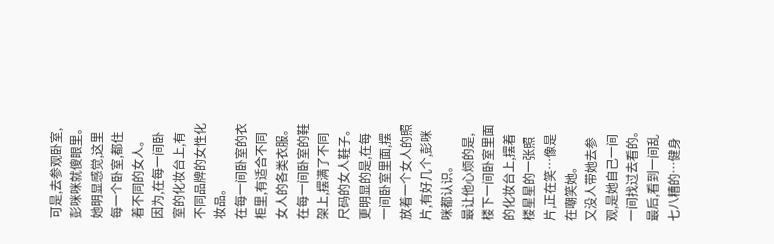可是,去参观卧室,彭咪咪就傻眼里。
她明显感觉,这里每一个卧室,都住着不同的女人。
因为,在每一间卧室的化妆台上,有不同品牌的女性化妆品。
在每一间卧室的衣柜里,有适合不同女人的各类衣服。
在每一间卧室的鞋架上,摆满了不同尺码的女人鞋子。
更明显的是,在每一间卧室里面,摆放着一个女人的照片,有好几个,彭咪咪都认识。
最让他心烦的是,楼下一间卧室里面的化妆台上,摆着楼星星的一张照片,正在笑…像是在嘲笑她。
又没人带她去参观,是她自己一间一间找过去看的。
最后,看到一间乱七八糟的…健身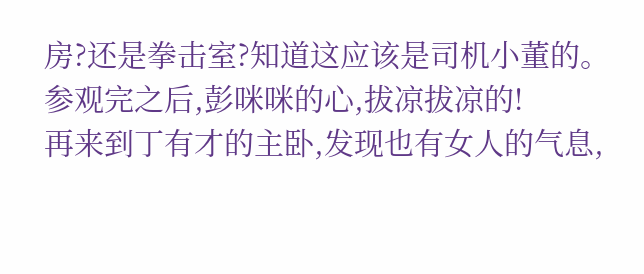房?还是拳击室?知道这应该是司机小董的。
参观完之后,彭咪咪的心,拔凉拔凉的!
再来到丁有才的主卧,发现也有女人的气息,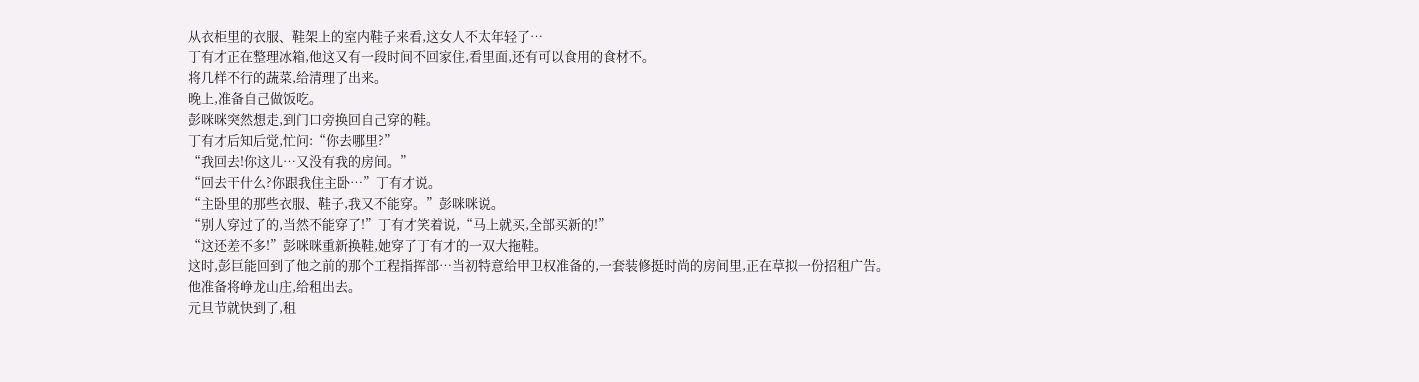从衣柜里的衣服、鞋架上的室内鞋子来看,这女人不太年轻了…
丁有才正在整理冰箱,他这又有一段时间不回家住,看里面,还有可以食用的食材不。
将几样不行的蔬菜,给清理了出来。
晚上,准备自己做饭吃。
彭咪咪突然想走,到门口旁换回自己穿的鞋。
丁有才后知后觉,忙问:“你去哪里?”
“我回去!你这儿…又没有我的房间。”
“回去干什么?你跟我住主卧…”丁有才说。
“主卧里的那些衣服、鞋子,我又不能穿。”彭咪咪说。
“别人穿过了的,当然不能穿了!”丁有才笑着说,“马上就买,全部买新的!”
“这还差不多!”彭咪咪重新换鞋,她穿了丁有才的一双大拖鞋。
这时,彭巨能回到了他之前的那个工程指挥部…当初特意给甲卫权准备的,一套装修挺时尚的房间里,正在草拟一份招租广告。
他准备将峥龙山庄,给租出去。
元旦节就快到了,租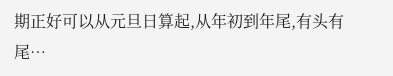期正好可以从元旦日算起,从年初到年尾,有头有尾…